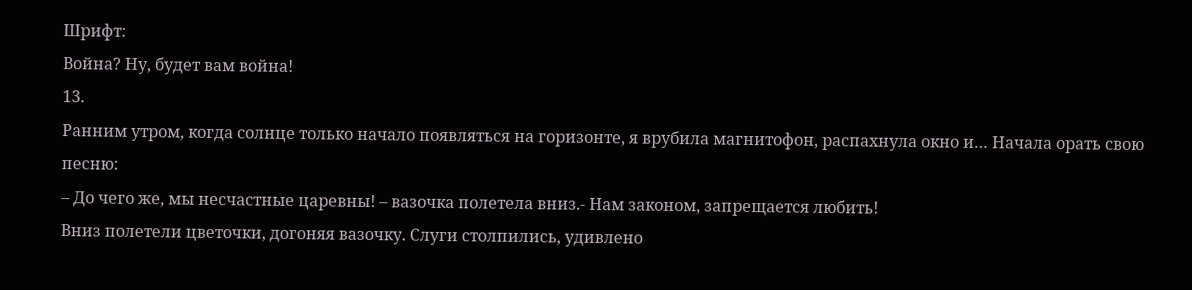Шрифт:
Война? Ну, будет вам война!
13.
Ранним утром, когда солнце только начало появляться на горизонте, я врубила магнитофон, распахнула окно и… Начала орать свою песню:
– До чего же, мы несчастные царевны! – вазочка полетела вниз.- Нам законом, запрещается любить!
Вниз полетели цветочки, догоняя вазочку. Слуги столпились, удивлено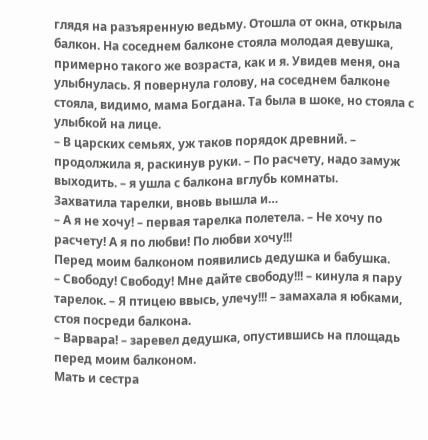глядя на разъяренную ведьму. Отошла от окна, открыла балкон. На соседнем балконе стояла молодая девушка, примерно такого же возраста, как и я. Увидев меня, она улыбнулась. Я повернула голову, на соседнем балконе стояла, видимо, мама Богдана. Та была в шоке, но стояла с улыбкой на лице.
– В царских семьях, уж таков порядок древний. – продолжила я, раскинув руки. – По расчету, надо замуж выходить. – я ушла с балкона вглубь комнаты.
Захватила тарелки, вновь вышла и…
– А я не хочу! – первая тарелка полетела. – Не хочу по расчету! А я по любви! По любви хочу!!!
Перед моим балконом появились дедушка и бабушка.
– Свободу! Свободу! Мне дайте свободу!!! – кинула я пару тарелок. – Я птицею ввысь, улечу!!! – замахала я юбками, стоя посреди балкона.
– Варвара! – заревел дедушка, опустившись на площадь перед моим балконом.
Мать и сестра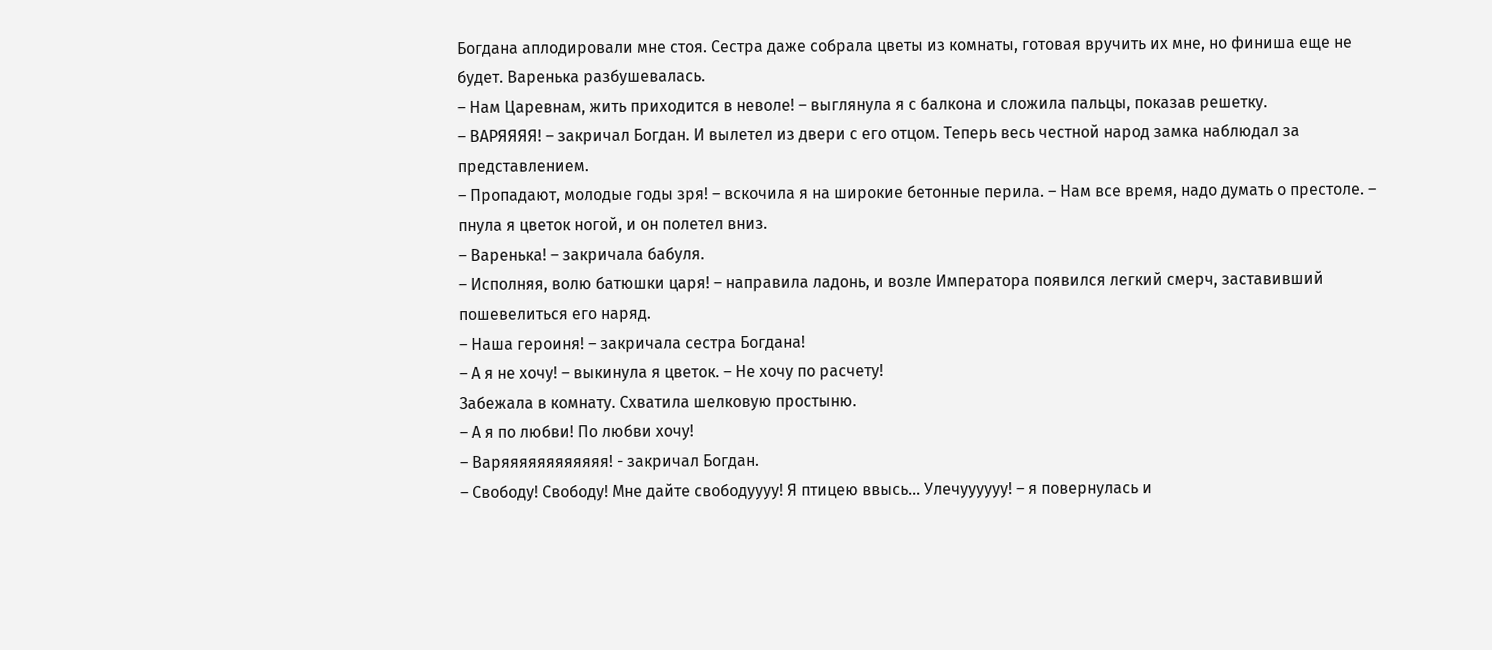Богдана аплодировали мне стоя. Сестра даже собрала цветы из комнаты, готовая вручить их мне, но финиша еще не будет. Варенька разбушевалась.
– Нам Царевнам, жить приходится в неволе! – выглянула я с балкона и сложила пальцы, показав решетку.
– ВАРЯЯЯЯ! – закричал Богдан. И вылетел из двери с его отцом. Теперь весь честной народ замка наблюдал за представлением.
– Пропадают, молодые годы зря! – вскочила я на широкие бетонные перила. – Нам все время, надо думать о престоле. – пнула я цветок ногой, и он полетел вниз.
– Варенька! – закричала бабуля.
– Исполняя, волю батюшки царя! – направила ладонь, и возле Императора появился легкий смерч, заставивший пошевелиться его наряд.
– Наша героиня! – закричала сестра Богдана!
– А я не хочу! – выкинула я цветок. – Не хочу по расчету!
Забежала в комнату. Схватила шелковую простыню.
– А я по любви! По любви хочу!
– Варяяяяяяяяяяяя! - закричал Богдан.
– Свободу! Свободу! Мне дайте свободуууу! Я птицею ввысь… Улечуууууу! – я повернулась и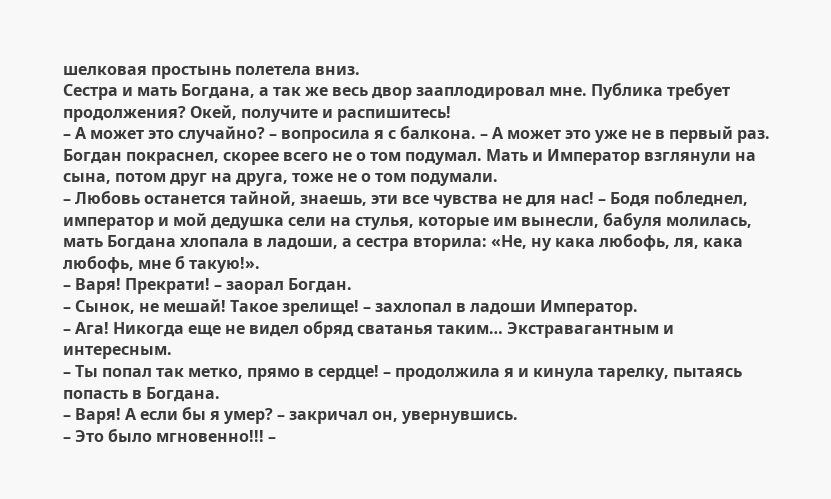шелковая простынь полетела вниз.
Сестра и мать Богдана, а так же весь двор зааплодировал мне. Публика требует продолжения? Окей, получите и распишитесь!
– А может это случайно? – вопросила я с балкона. – А может это уже не в первый раз.
Богдан покраснел, скорее всего не о том подумал. Мать и Император взглянули на сына, потом друг на друга, тоже не о том подумали.
– Любовь останется тайной, знаешь, эти все чувства не для нас! – Бодя побледнел, император и мой дедушка сели на стулья, которые им вынесли, бабуля молилась, мать Богдана хлопала в ладоши, а сестра вторила: «Не, ну кака любофь, ля, кака любофь, мне б такую!».
– Варя! Прекрати! – заорал Богдан.
– Сынок, не мешай! Такое зрелище! – захлопал в ладоши Император.
– Ага! Никогда еще не видел обряд сватанья таким… Экстравагантным и интересным.
– Ты попал так метко, прямо в сердце! – продолжила я и кинула тарелку, пытаясь попасть в Богдана.
– Варя! А если бы я умер? – закричал он, увернувшись.
– Это было мгновенно!!! –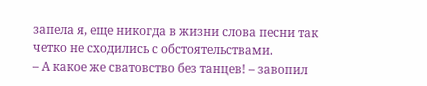запела я, еще никогда в жизни слова песни так четко не сходились с обстоятельствами.
– А какое же сватовство без танцев! – завопил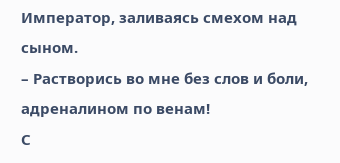Император, заливаясь смехом над сыном.
– Растворись во мне без слов и боли, адреналином по венам!
С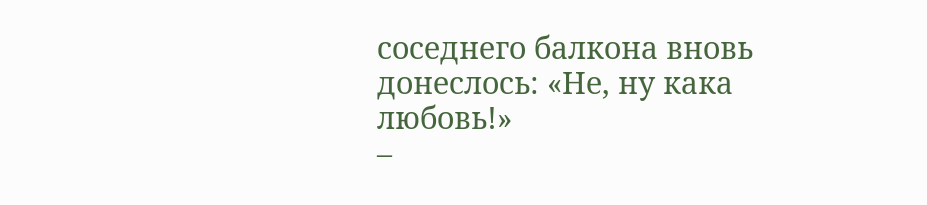соседнего балкона вновь донеслось: «Не, ну кака любовь!»
–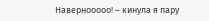Навернооооо! – кинула я пару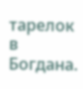тарелок в Богдана.